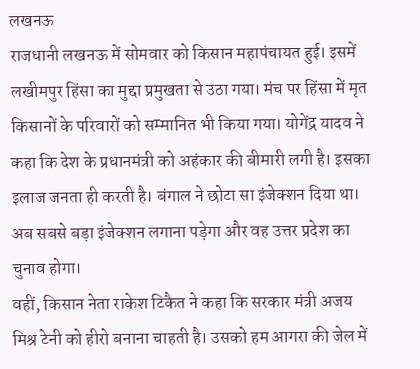लखनऊ
राजधानी लखनऊ में सोमवार को किसान महापंचायत हुई। इसमें लखीमपुर हिंसा का मुद्दा प्रमुखता से उठा गया। मंच पर हिंसा में मृत किसानों के परिवारों को सम्मानित भी किया गया। योगेंद्र यादव ने कहा कि देश के प्रधानमंत्री को अहंकार की बीमारी लगी है। इसका इलाज जनता ही करती है। बंगाल ने छोटा सा इंजेक्शन दिया था। अब सबसे बड़ा इंजेक्शन लगाना पड़ेगा और वह उत्तर प्रदेश का चुनाव होगा।
वहीं, किसान नेता राकेश टिकैत ने कहा कि सरकार मंत्री अजय मिश्र टेनी को हीरो बनाना चाहती है। उसको हम आगरा की जेल में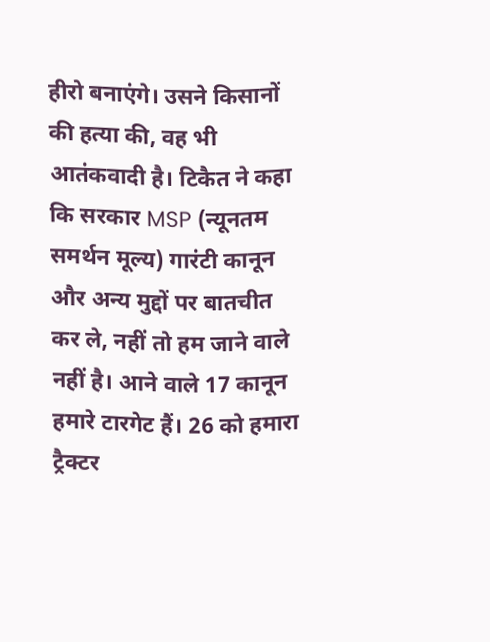हीरो बनाएंगे। उसने किसानों की हत्या की, वह भी आतंकवादी है। टिकैत ने कहा कि सरकार MSP (न्यूनतम समर्थन मूल्य) गारंटी कानून और अन्य मुद्दों पर बातचीत कर ले, नहीं तो हम जाने वाले नहीं है। आने वाले 17 कानून हमारे टारगेट हैं। 26 को हमारा ट्रैक्टर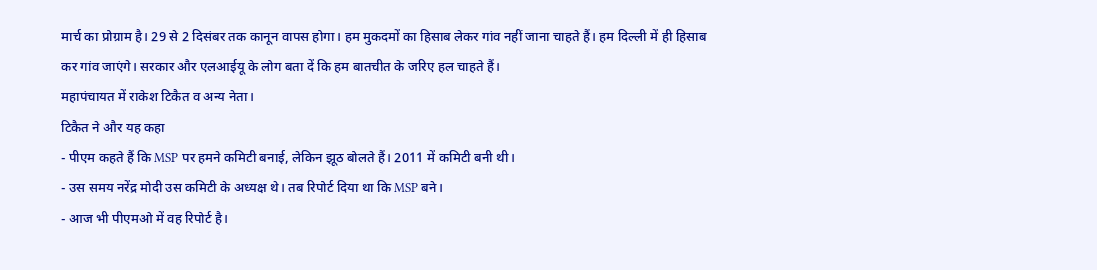मार्च का प्रोग्राम है। 29 से 2 दिसंबर तक कानून वापस होगा। हम मुकदमों का हिसाब लेकर गांव नहीं जाना चाहते हैं। हम दिल्ली में ही हिसाब कर गांव जाएंगे। सरकार और एलआईयू के लोग बता दें कि हम बातचीत के जरिए हल चाहते हैं।
महापंचायत में राकेश टिकैत व अन्य नेता।
टिकैत ने और यह कहा
- पीएम कहते हैं कि MSP पर हमने कमिटी बनाई, लेकिन झूठ बोलते हैं। 2011 में कमिटी बनी थी।
- उस समय नरेंद्र मोदी उस कमिटी के अध्यक्ष थे। तब रिपोर्ट दिया था कि MSP बने।
- आज भी पीएमओ में वह रिपोर्ट है।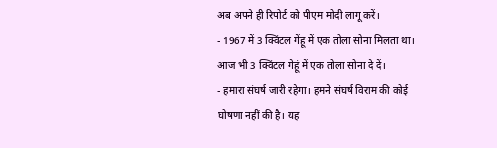अब अपने ही रिपोर्ट को पीएम मोदी लागू करें।
- 1967 में 3 क्विंटल गेंहू में एक तोला सोना मिलता था। आज भी 3 क्विंटल गेहूं में एक तोला सोना दे दें।
- हमारा संघर्ष जारी रहेगा। हमने संघर्ष विराम की कोई घोषणा नहीं की है। यह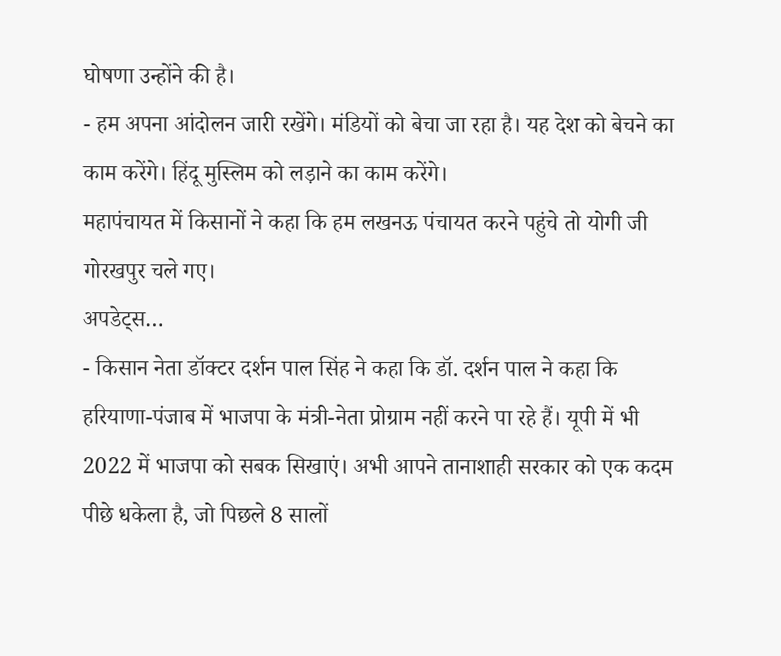घोषणा उन्होंने की है।
- हम अपना आंदोलन जारी रखेंगे। मंडियों को बेचा जा रहा है। यह देश को बेचने का काम करेंगे। हिंदू मुस्लिम को लड़ाने का काम करेंगे।
महापंचायत में किसानों ने कहा कि हम लखनऊ पंचायत करने पहुंचे तो योगी जी गोरखपुर चले गए।
अपडेट्स…
- किसान नेता डॉक्टर दर्शन पाल सिंह ने कहा कि डॉ. दर्शन पाल ने कहा कि हरियाणा-पंजाब में भाजपा के मंत्री-नेता प्रोग्राम नहीं करने पा रहे हैं। यूपी में भी 2022 में भाजपा को सबक सिखाएं। अभी आपने तानाशाही सरकार को एक कदम पीछे धकेला है, जो पिछले 8 सालों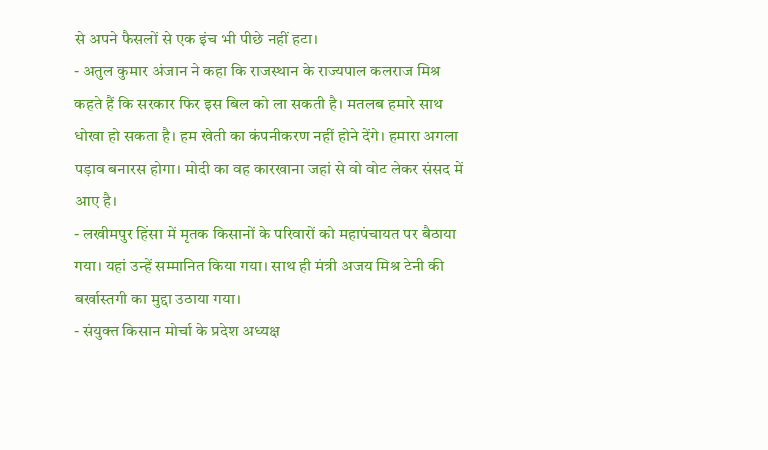से अपने फैसलों से एक इंच भी पीछे नहीं हटा।
- अतुल कुमार अंजान ने कहा कि राजस्थान के राज्यपाल कलराज मिश्र कहते हैं कि सरकार फिर इस बिल को ला सकती है। मतलब हमारे साथ धोखा हो सकता है। हम खेती का कंपनीकरण नहीं होने देंगे। हमारा अगला पड़ाव बनारस होगा। मोदी का वह कारखाना जहां से वो वोट लेकर संसद में आए है।
- लखीमपुर हिंसा में मृतक किसानों के परिवारों को महापंचायत पर बैठाया गया। यहां उन्हें सम्मानित किया गया। साथ ही मंत्री अजय मिश्र टेनी की बर्खास्तगी का मुद्दा उठाया गया।
- संयुक्त किसान मोर्चा के प्रदेश अध्यक्ष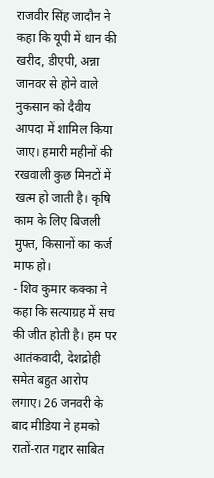राजवीर सिंह जादौन ने कहा कि यूपी में धान की खरीद, डीएपी, अन्ना जानवर से होने वाले नुकसान को दैवीय आपदा में शामिल किया जाए। हमारी महीनों की रखवाली कुछ मिनटों में खत्म हो जाती है। कृषि काम के लिए बिजली मुफ्त, किसानों का कर्ज माफ हो।
- शिव कुमार कक्का ने कहा कि सत्याग्रह में सच की जीत होती है। हम पर आतंकवादी, देशद्रोही समेत बहुत आरोप लगाए। 26 जनवरी के बाद मीडिया ने हमको रातों-रात गद्दार साबित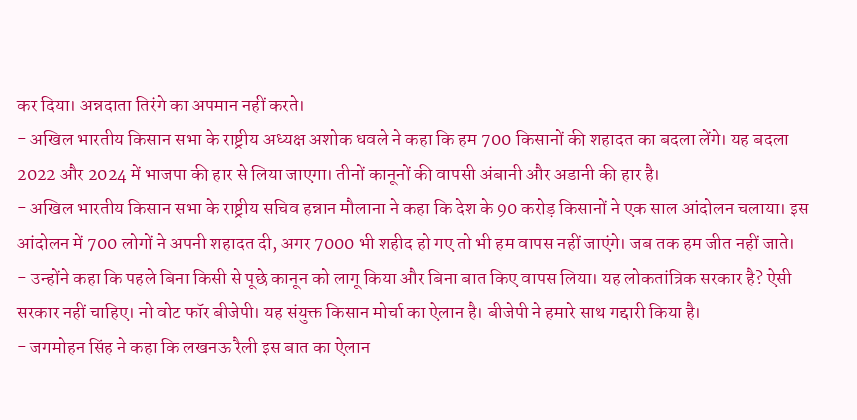कर दिया। अन्नदाता तिरंगे का अपमान नहीं करते।
- अखिल भारतीय किसान सभा के राष्ट्रीय अध्यक्ष अशोक धवले ने कहा कि हम 700 किसानों की शहादत का बदला लेंगे। यह बदला 2022 और 2024 में भाजपा की हार से लिया जाएगा। तीनों कानूनों की वापसी अंबानी और अडानी की हार है।
- अखिल भारतीय किसान सभा के राष्ट्रीय सचिव हन्नान मौलाना ने कहा कि देश के 90 करोड़ किसानों ने एक साल आंदोलन चलाया। इस आंदोलन में 700 लोगों ने अपनी शहादत दी, अगर 7000 भी शहीद हो गए तो भी हम वापस नहीं जाएंगे। जब तक हम जीत नहीं जाते।
- उन्होंने कहा कि पहले बिना किसी से पूछे कानून को लागू किया और बिना बात किए वापस लिया। यह लोकतांत्रिक सरकार है? ऐसी सरकार नहीं चाहिए। नो वोट फॉर बीजेपी। यह संयुक्त किसान मोर्चा का ऐलान है। बीजेपी ने हमारे साथ गद्दारी किया है।
- जगमोहन सिंह ने कहा कि लखनऊ रैली इस बात का ऐलान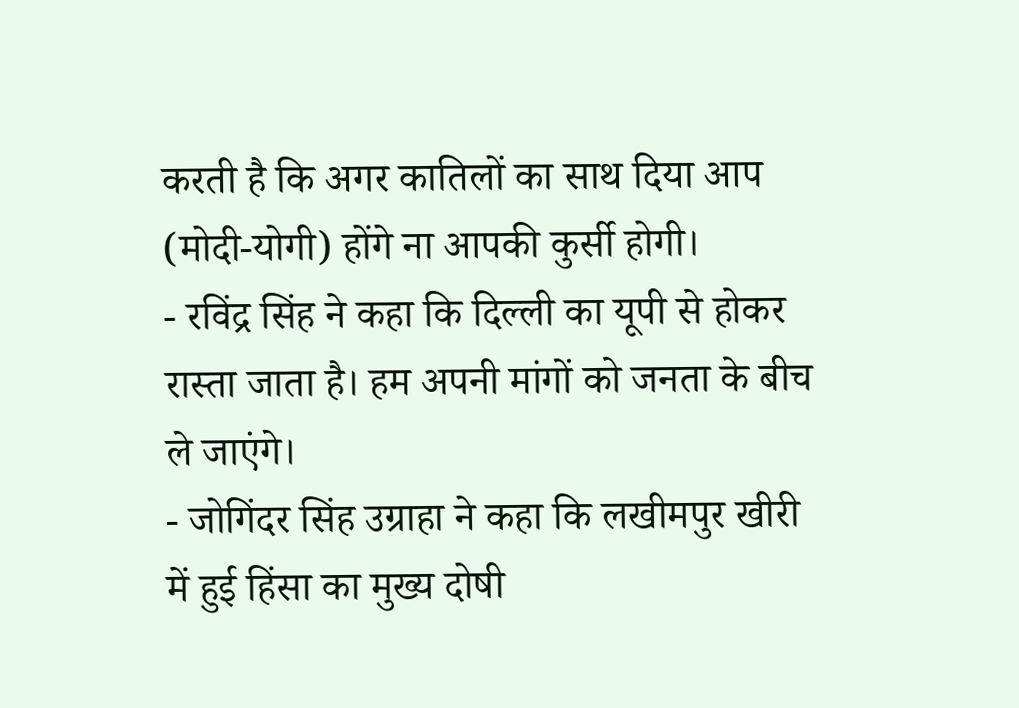करती है कि अगर कातिलों का साथ दिया आप (मोदी-योगी) होंगे ना आपकी कुर्सी होगी।
- रविंद्र सिंह ने कहा कि दिल्ली का यूपी से होकर रास्ता जाता है। हम अपनी मांगों को जनता के बीच ले जाएंगे।
- जोगिंदर सिंह उग्राहा ने कहा कि लखीमपुर खीरी में हुई हिंसा का मुख्य दोषी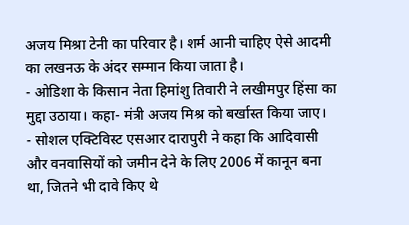अजय मिश्रा टेनी का परिवार है। शर्म आनी चाहिए ऐसे आदमी का लखनऊ के अंदर सम्मान किया जाता है।
- ओडिशा के किसान नेता हिमांशु तिवारी ने लखीमपुर हिंसा का मुद्दा उठाया। कहा- मंत्री अजय मिश्र को बर्खास्त किया जाए।
- सोशल एक्टिविस्ट एसआर दारापुरी ने कहा कि आदिवासी और वनवासियों को जमीन देने के लिए 2006 में कानून बना था, जितने भी दावे किए थे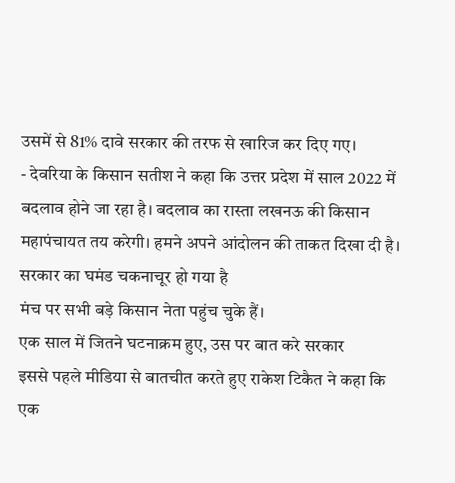उसमें से 81% दावे सरकार की तरफ से खारिज कर दिए गए।
- देवरिया के किसान सतीश ने कहा कि उत्तर प्रदेश में साल 2022 में बदलाव होने जा रहा है। बदलाव का रास्ता लखनऊ की किसान महापंचायत तय करेगी। हमने अपने आंदोलन की ताकत दिखा दी है। सरकार का घमंड चकनाचूर हो गया है
मंच पर सभी बड़े किसान नेता पहुंच चुके हैं।
एक साल में जितने घटनाक्रम हुए, उस पर बात करे सरकार
इससे पहले मीडिया से बातचीत करते हुए राकेश टिकैत ने कहा कि एक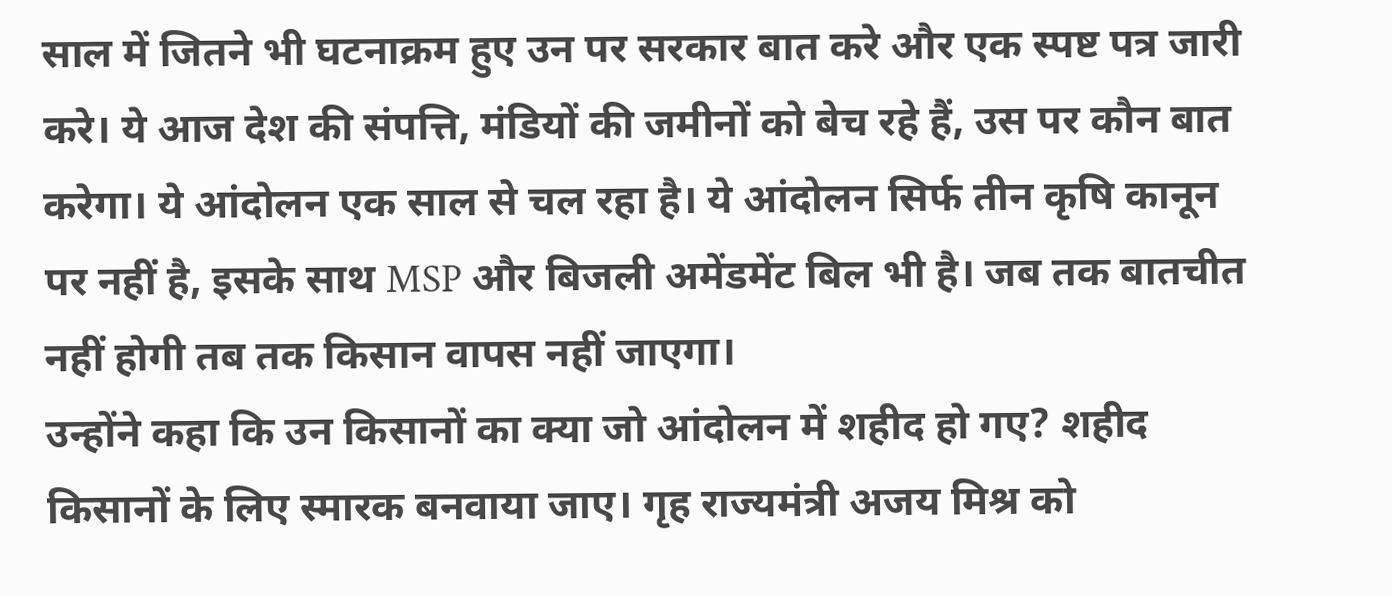साल में जितने भी घटनाक्रम हुए उन पर सरकार बात करे और एक स्पष्ट पत्र जारी करे। ये आज देश की संपत्ति, मंडियों की जमीनों को बेच रहे हैं, उस पर कौन बात करेगा। ये आंदोलन एक साल से चल रहा है। ये आंदोलन सिर्फ तीन कृषि कानून पर नहीं है, इसके साथ MSP और बिजली अमेंडमेंट बिल भी है। जब तक बातचीत नहीं होगी तब तक किसान वापस नहीं जाएगा।
उन्होंने कहा कि उन किसानों का क्या जो आंदोलन में शहीद हो गए? शहीद किसानों के लिए स्मारक बनवाया जाए। गृह राज्यमंत्री अजय मिश्र को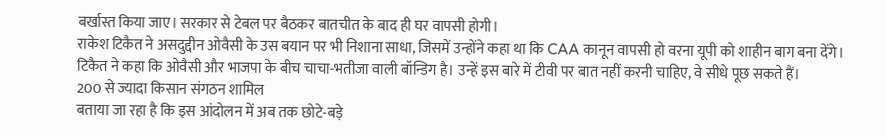बर्खास्त किया जाए। सरकार से टेबल पर बैठकर बातचीत के बाद ही घर वापसी होगी।
राकेश टिकैत ने असदुद्दीन ओवैसी के उस बयान पर भी निशाना साधा, जिसमें उन्होंने कहा था कि CAA कानून वापसी हो वरना यूपी को शाहीन बाग बना देंगे। टिकैत ने कहा कि ओवैसी और भाजपा के बीच चाचा-भतीजा वाली बॉन्डिग है। उन्हें इस बारे में टीवी पर बात नहीं करनी चाहिए, वे सीधे पूछ सकते हैं।
200 से ज्यादा किसान संगठन शामिल
बताया जा रहा है कि इस आंदोलन में अब तक छोटे-बड़े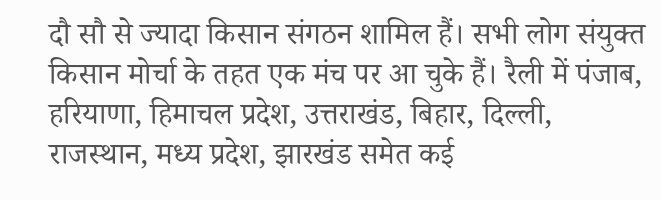दौ सौ से ज्यादा किसान संगठन शामिल हैं। सभी लोग संयुक्त किसान मोर्चा के तहत एक मंच पर आ चुके हैं। रैली में पंजाब, हरियाणा, हिमाचल प्रदेश, उत्तराखंड, बिहार, दिल्ली, राजस्थान, मध्य प्रदेश, झारखंड समेत कई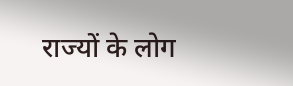राज्यों के लोग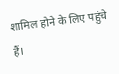शामिल होने के लिए पहुंचे हैं।